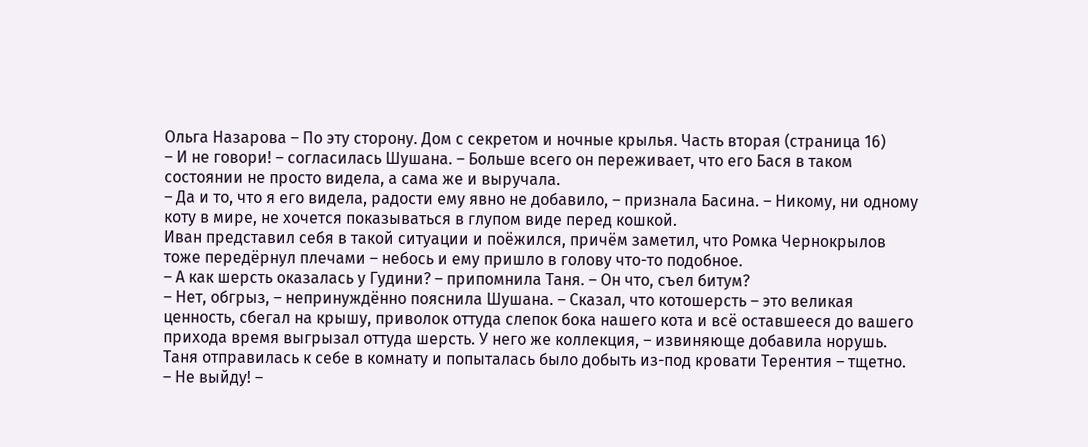Ольга Назарова – По эту сторону. Дом с секретом и ночные крылья. Часть вторая (страница 16)
– И не говори! – согласилась Шушана. – Больше всего он переживает, что его Бася в таком состоянии не просто видела, а сама же и выручала.
– Да и то, что я его видела, радости ему явно не добавило, – признала Басина. – Никому, ни одному коту в мире, не хочется показываться в глупом виде перед кошкой.
Иван представил себя в такой ситуации и поёжился, причём заметил, что Ромка Чернокрылов тоже передёрнул плечами – небось и ему пришло в голову что-то подобное.
– А как шерсть оказалась у Гудини? – припомнила Таня. – Он что, съел битум?
– Нет, обгрыз, – непринуждённо пояснила Шушана. – Сказал, что котошерсть – это великая ценность, сбегал на крышу, приволок оттуда слепок бока нашего кота и всё оставшееся до вашего прихода время выгрызал оттуда шерсть. У него же коллекция, – извиняюще добавила норушь.
Таня отправилась к себе в комнату и попыталась было добыть из-под кровати Терентия – тщетно.
– Не выйду! –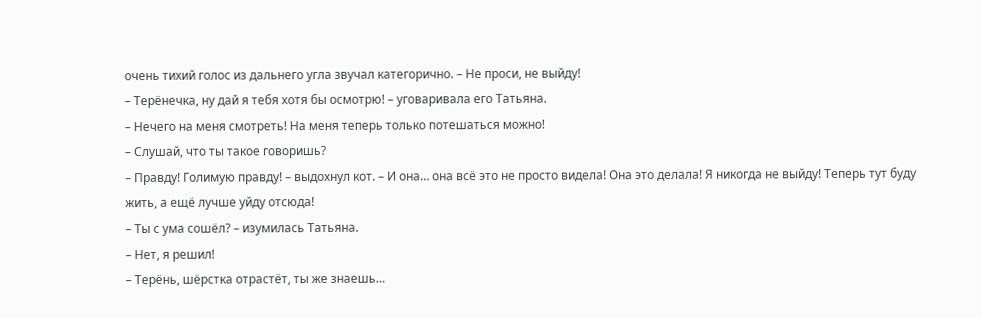очень тихий голос из дальнего угла звучал категорично. – Не проси, не выйду!
– Терёнечка, ну дай я тебя хотя бы осмотрю! – уговаривала его Татьяна.
– Нечего на меня смотреть! На меня теперь только потешаться можно!
– Слушай, что ты такое говоришь?
– Правду! Голимую правду! – выдохнул кот. – И она… она всё это не просто видела! Она это делала! Я никогда не выйду! Теперь тут буду жить, а ещё лучше уйду отсюда!
– Ты с ума сошёл? – изумилась Татьяна.
– Нет, я решил!
– Терёнь, шёрстка отрастёт, ты же знаешь…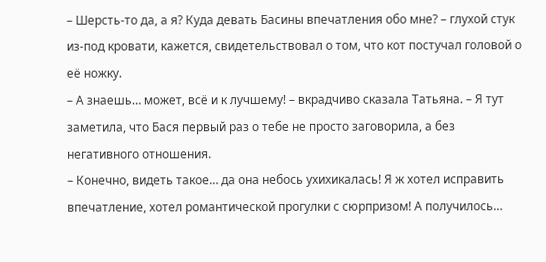– Шерсть-то да, а я? Куда девать Басины впечатления обо мне? – глухой стук из-под кровати, кажется, свидетельствовал о том, что кот постучал головой о её ножку.
– А знаешь… может, всё и к лучшему! – вкрадчиво сказала Татьяна. – Я тут заметила, что Бася первый раз о тебе не просто заговорила, а без негативного отношения.
– Конечно, видеть такое… да она небось ухихикалась! Я ж хотел исправить впечатление, хотел романтической прогулки с сюрпризом! А получилось…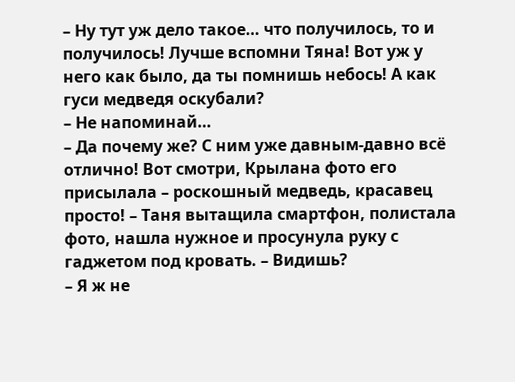– Ну тут уж дело такое… что получилось, то и получилось! Лучше вспомни Тяна! Вот уж у него как было, да ты помнишь небось! А как гуси медведя оскубали?
– Не напоминай…
– Да почему же? С ним уже давным-давно всё отлично! Вот смотри, Крылана фото его присылала – роскошный медведь, красавец просто! – Таня вытащила смартфон, полистала фото, нашла нужное и просунула руку с гаджетом под кровать. – Видишь?
– Я ж не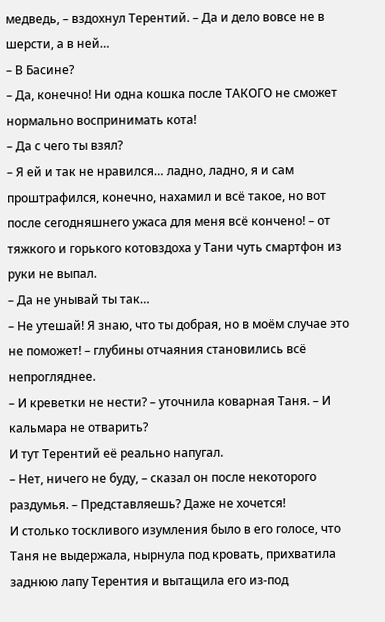медведь, – вздохнул Терентий. – Да и дело вовсе не в шерсти, а в ней…
– В Басине?
– Да, конечно! Ни одна кошка после ТАКОГО не сможет нормально воспринимать кота!
– Да с чего ты взял?
– Я ей и так не нравился… ладно, ладно, я и сам проштрафился, конечно, нахамил и всё такое, но вот после сегодняшнего ужаса для меня всё кончено! – от тяжкого и горького котовздоха у Тани чуть смартфон из руки не выпал.
– Да не унывай ты так…
– Не утешай! Я знаю, что ты добрая, но в моём случае это не поможет! – глубины отчаяния становились всё непрогляднее.
– И креветки не нести? – уточнила коварная Таня. – И кальмара не отварить?
И тут Терентий её реально напугал.
– Нет, ничего не буду, – сказал он после некоторого раздумья. – Представляешь? Даже не хочется!
И столько тоскливого изумления было в его голосе, что Таня не выдержала, нырнула под кровать, прихватила заднюю лапу Терентия и вытащила его из-под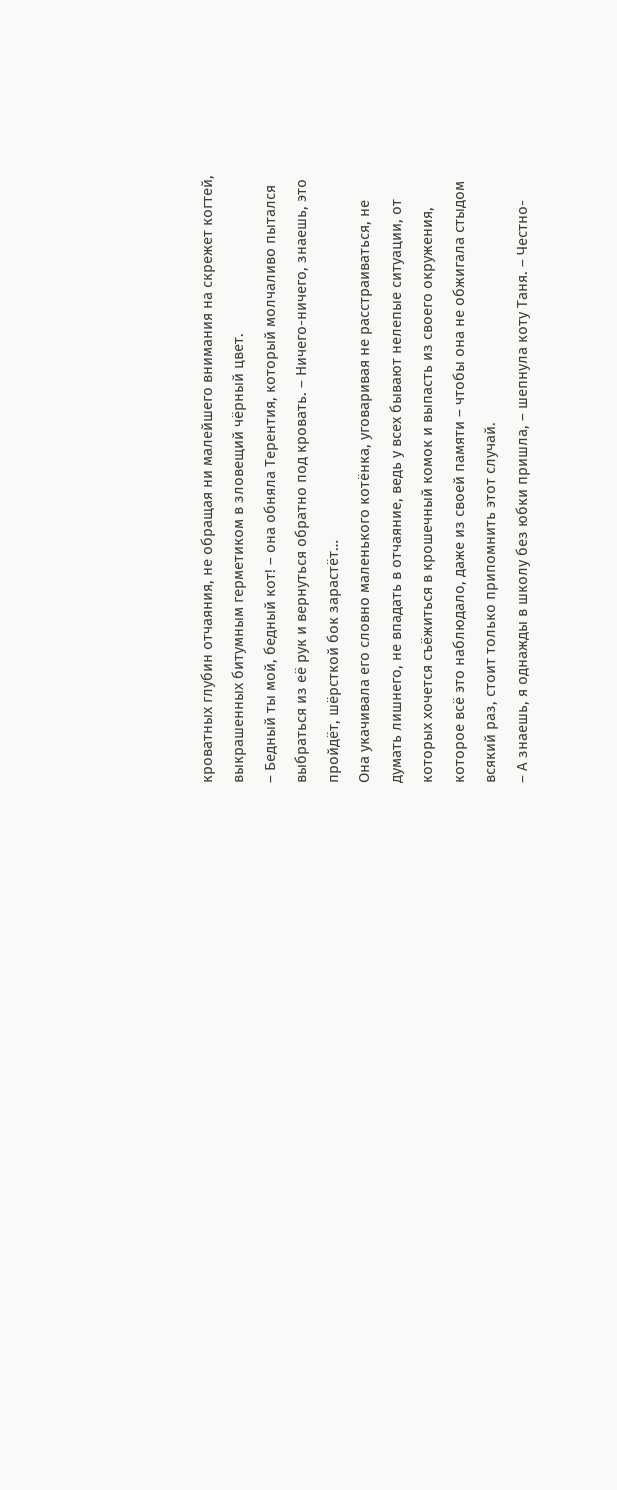кроватных глубин отчаяния, не обращая ни малейшего внимания на скрежет когтей, выкрашенных битумным герметиком в зловещий чёрный цвет.
– Бедный ты мой, бедный кот! – она обняла Терентия, который молчаливо пытался выбраться из её рук и вернуться обратно под кровать. – Ничего-ничего, знаешь, это пройдёт, шёрсткой бок зарастёт…
Она укачивала его словно маленького котёнка, уговаривая не расстраиваться, не думать лишнего, не впадать в отчаяние, ведь у всех бывают нелепые ситуации, от которых хочется съёжиться в крошечный комок и выпасть из своего окружения, которое всё это наблюдало, даже из своей памяти – чтобы она не обжигала стыдом всякий раз, стоит только припомнить этот случай.
– А знаешь, я однажды в школу без юбки пришла, – шепнула коту Таня. – Честно-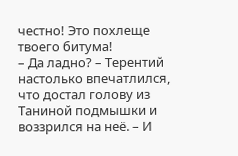честно! Это похлеще твоего битума!
– Да ладно? – Терентий настолько впечатлился, что достал голову из Таниной подмышки и воззрился на неё. – И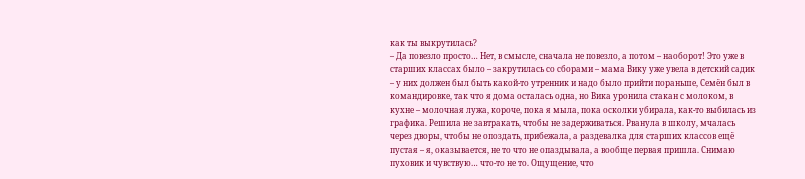как ты выкрутилась?
– Да повезло просто… Нет, в смысле, сначала не повезло, а потом – наоборот! Это уже в старших классах было – закрутилась со сборами – мама Вику уже увела в детский садик – у них должен был быть какой-то утренник и надо было прийти пораньше, Семён был в командировке, так что я дома осталась одна, но Вика уронила стакан с молоком, в кухне – молочная лужа, короче, пока я мыла, пока осколки убирала, как-то выбилась из графика. Решила не завтракать, чтобы не задерживаться. Рванула в школу, мчалась через дворы, чтобы не опоздать, прибежала, а раздевалка для старших классов ещё пустая – я, оказывается, не то что не опаздывала, а вообще первая пришла. Снимаю пуховик и чувствую… что-то не то. Ощущение, что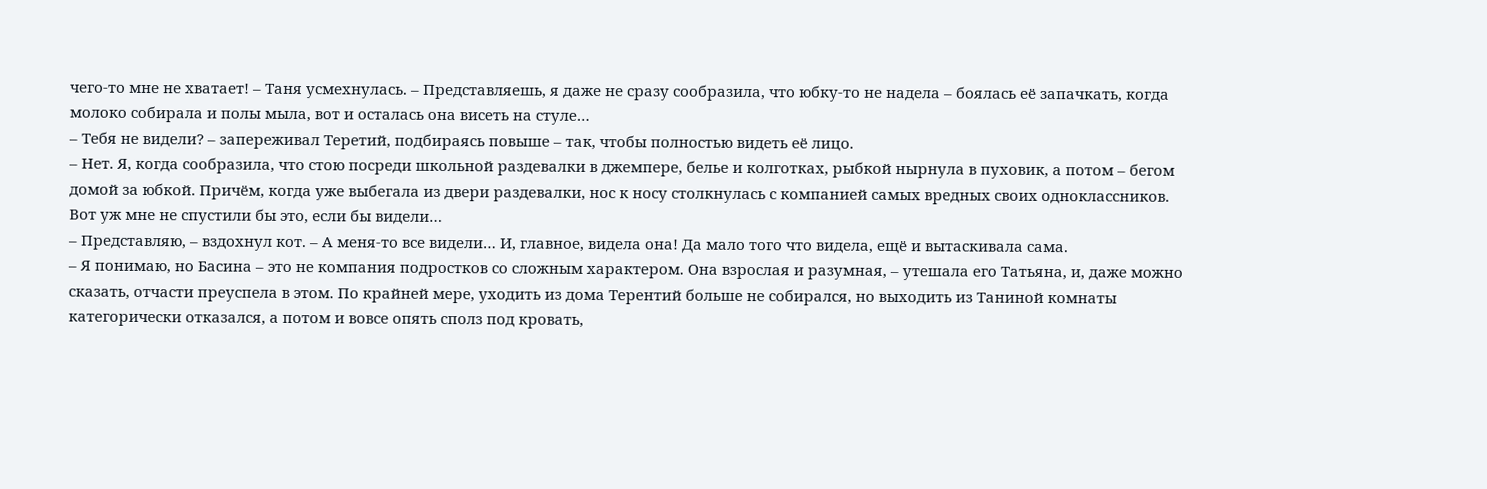чего-то мне не хватает! – Таня усмехнулась. – Представляешь, я даже не сразу сообразила, что юбку-то не надела – боялась её запачкать, когда молоко собирала и полы мыла, вот и осталась она висеть на стуле…
– Тебя не видели? – запереживал Теретий, подбираясь повыше – так, чтобы полностью видеть её лицо.
– Нет. Я, когда сообразила, что стою посреди школьной раздевалки в джемпере, белье и колготках, рыбкой нырнула в пуховик, а потом – бегом домой за юбкой. Причём, когда уже выбегала из двери раздевалки, нос к носу столкнулась с компанией самых вредных своих одноклассников. Вот уж мне не спустили бы это, если бы видели…
– Представляю, – вздохнул кот. – А меня-то все видели… И, главное, видела она! Да мало того что видела, ещё и вытаскивала сама.
– Я понимаю, но Басина – это не компания подростков со сложным характером. Она взрослая и разумная, – утешала его Татьяна, и, даже можно сказать, отчасти преуспела в этом. По крайней мере, уходить из дома Терентий больше не собирался, но выходить из Таниной комнаты категорически отказался, а потом и вовсе опять сполз под кровать,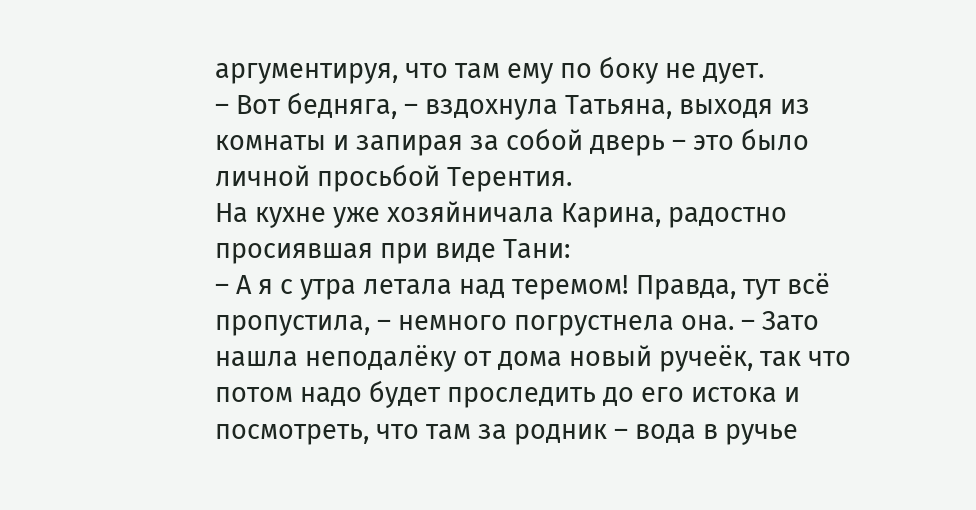аргументируя, что там ему по боку не дует.
– Вот бедняга, – вздохнула Татьяна, выходя из комнаты и запирая за собой дверь – это было личной просьбой Терентия.
На кухне уже хозяйничала Карина, радостно просиявшая при виде Тани:
– А я с утра летала над теремом! Правда, тут всё пропустила, – немного погрустнела она. – Зато нашла неподалёку от дома новый ручеёк, так что потом надо будет проследить до его истока и посмотреть, что там за родник – вода в ручье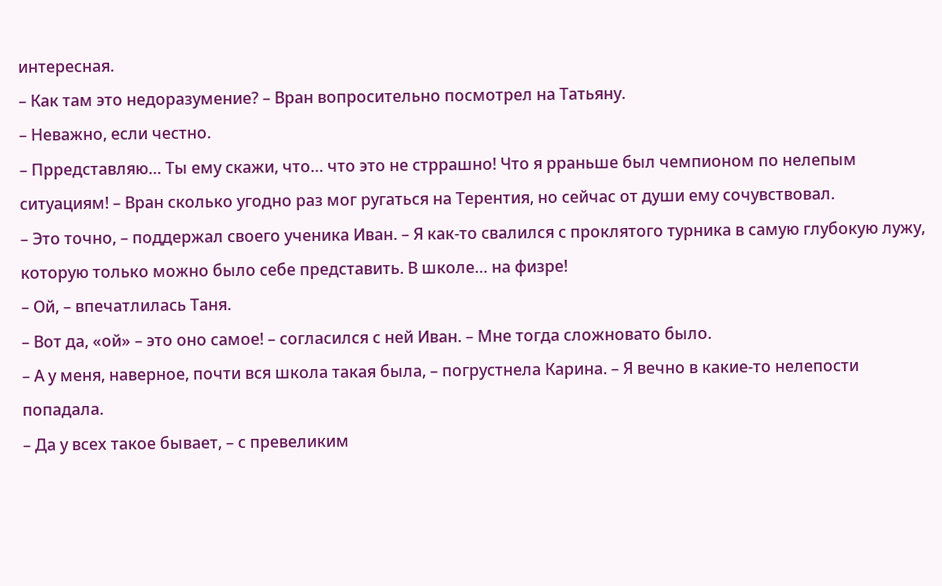интересная.
– Как там это недоразумение? – Вран вопросительно посмотрел на Татьяну.
– Неважно, если честно.
– Прредставляю… Ты ему скажи, что… что это не стррашно! Что я рраньше был чемпионом по нелепым ситуациям! – Вран сколько угодно раз мог ругаться на Терентия, но сейчас от души ему сочувствовал.
– Это точно, – поддержал своего ученика Иван. – Я как-то свалился с проклятого турника в самую глубокую лужу, которую только можно было себе представить. В школе… на физре!
– Ой, – впечатлилась Таня.
– Вот да, «ой» – это оно самое! – согласился с ней Иван. – Мне тогда сложновато было.
– А у меня, наверное, почти вся школа такая была, – погрустнела Карина. – Я вечно в какие-то нелепости попадала.
– Да у всех такое бывает, – с превеликим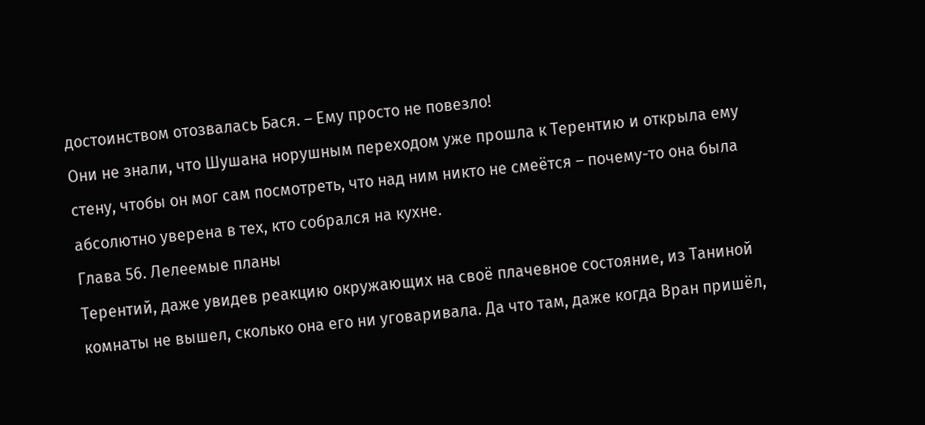достоинством отозвалась Бася. – Ему просто не повезло!
Они не знали, что Шушана норушным переходом уже прошла к Терентию и открыла ему стену, чтобы он мог сам посмотреть, что над ним никто не смеётся – почему-то она была абсолютно уверена в тех, кто собрался на кухне.
Глава 56. Лелеемые планы
Терентий, даже увидев реакцию окружающих на своё плачевное состояние, из Таниной комнаты не вышел, сколько она его ни уговаривала. Да что там, даже когда Вран пришёл,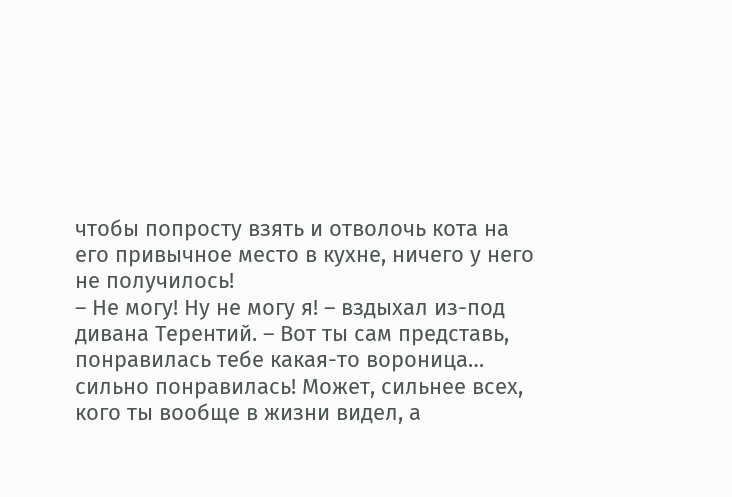чтобы попросту взять и отволочь кота на его привычное место в кухне, ничего у него не получилось!
– Не могу! Ну не могу я! – вздыхал из-под дивана Терентий. – Вот ты сам представь, понравилась тебе какая-то вороница… сильно понравилась! Может, сильнее всех, кого ты вообще в жизни видел, а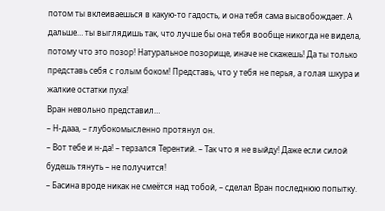потом ты вклеиваешься в какую-то гадость, и она тебя сама высвобождает. А дальше… ты выглядишь так, что лучше бы она тебя вообще никогда не видела, потому что это позор! Натуральное позорище, иначе не скажешь! Да ты только представь себя с голым боком! Представь, что у тебя не перья, а голая шкура и жалкие остатки пуха!
Вран невольно представил…
– Н-дааа, – глубокомысленно протянул он.
– Вот тебе и н-да! – терзался Терентий. – Так что я не выйду! Даже если силой будешь тянуть – не получится!
– Басина вроде никак не смеётся над тобой, – сделал Вран последнюю попытку.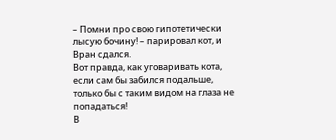– Помни про свою гипотетически лысую бочину! – парировал кот, и Вран сдался.
Вот правда, как уговаривать кота, если сам бы забился подальше, только бы с таким видом на глаза не попадаться!
В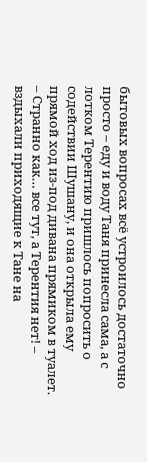бытовых вопросах всё устроилось достаточно просто – еду и воду Таня принесла сама, а с лотком Терентию пришлось попросить о содействии Шушану, и она открыла ему прямой ход из-под дивана прямиком в туалет.
– Странно как… все тут, а Терентия нет! – вздыхали приходящие к Тане на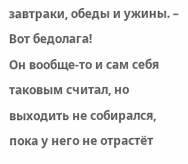завтраки, обеды и ужины. – Вот бедолага!
Он вообще-то и сам себя таковым считал, но выходить не собирался, пока у него не отрастёт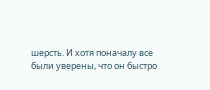шерсть. И хотя поначалу все были уверены, что он быстро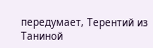передумает, Терентий из Таниной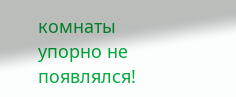комнаты упорно не появлялся!